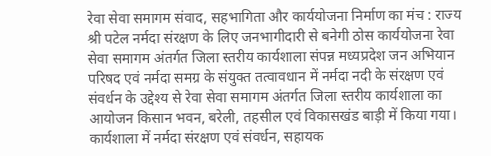रेवा सेवा समागम संवाद, सहभागिता और कार्ययोजना निर्माण का मंच : राज्य श्री पटेल नर्मदा संरक्षण के लिए जनभागीदारी से बनेगी ठोस कार्ययोजना रेवा सेवा समागम अंतर्गत जिला स्तरीय कार्यशाला संपन्न मध्यप्रदेश जन अभियान परिषद एवं नर्मदा समग्र के संयुक्त तत्वावधान में नर्मदा नदी के संरक्षण एवं संवर्धन के उद्देश्य से रेवा सेवा समागम अंतर्गत जिला स्तरीय कार्यशाला का आयोजन किसान भवन, बरेली, तहसील एवं विकासखंड बाड़ी में किया गया। कार्यशाला में नर्मदा संरक्षण एवं संवर्धन, सहायक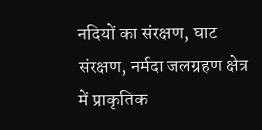नदियों का संरक्षण, घाट संरक्षण, नर्मदा जलग्रहण क्षेत्र में प्राकृतिक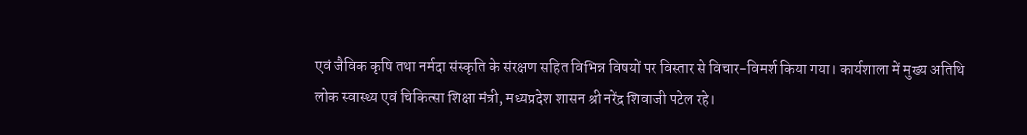एवं जैविक कृषि तथा नर्मदा संस्कृति के संरक्षण सहित विभिन्न विषयों पर विस्तार से विचार-विमर्श किया गया। कार्यशाला में मुख्य अतिथि लोक स्वास्थ्य एवं चिकित्सा शिक्षा मंत्री, मध्यप्रदेश शासन श्री नरेंद्र शिवाजी पटेल रहे।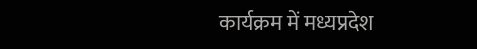कार्यक्रम में मध्यप्रदेश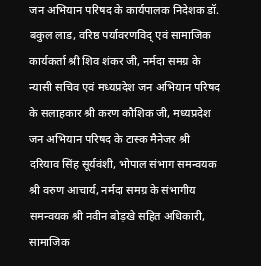जन अभियान परिषद के कार्यपालक निदेशक डॉ. बकुल लाड, वरिष्ठ पर्यावरणविद् एवं सामाजिक कार्यकर्ता श्री शिव शंकर जी, नर्मदा समग्र के न्यासी सचिव एवं मध्यप्रदेश जन अभियान परिषद के सलाहकार श्री करण कौशिक जी, मध्यप्रदेश जन अभियान परिषद के टास्क मैनेजर श्री दरियाव सिंह सूर्यवंशी, भोपाल संभाग समन्वयक श्री वरुण आचार्य, नर्मदा समग्र के संभागीय समन्वयक श्री नवीन बोड़खे सहित अधिकारी, सामाजिक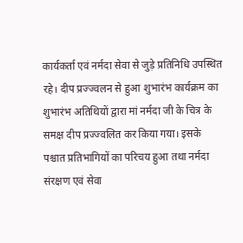कार्यकर्ता एवं नर्मदा सेवा से जुड़े प्रतिनिधि उपस्थित रहे। दीप प्रज्ज्वलन से हुआ शुभारंभ कार्यक्रम का शुभारंभ अतिथियों द्वारा मां नर्मदा जी के चित्र के समक्ष दीप प्रज्ज्वलित कर किया गया। इसके पश्चात प्रतिभागियों का परिचय हुआ तथा नर्मदा संरक्षण एवं सेवा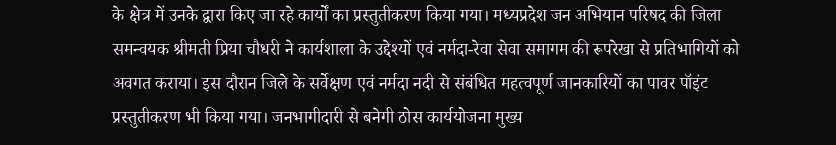के क्षेत्र में उनके द्वारा किए जा रहे कार्यों का प्रस्तुतीकरण किया गया। मध्यप्रदेश जन अभियान परिषद की जिला समन्वयक श्रीमती प्रिया चौधरी ने कार्यशाला के उद्देश्यों एवं नर्मदा-रेवा सेवा समागम की रूपरेखा से प्रतिभागियों को अवगत कराया। इस दौरान जिले के सर्वेक्षण एवं नर्मदा नदी से संबंधित महत्वपूर्ण जानकारियों का पावर पॉइंट प्रस्तुतीकरण भी किया गया। जनभागीदारी से बनेगी ठोस कार्ययोजना मुख्य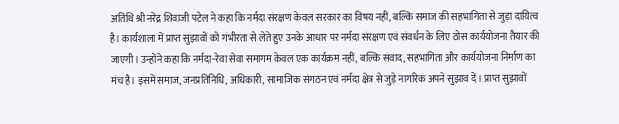अतिथि श्री नरेंद्र शिवाजी पटेल ने कहा कि नर्मदा संरक्षण केवल सरकार का विषय नहीं, बल्कि समाज की सहभागिता से जुड़ा दायित्व है। कार्यशाला में प्राप्त सुझावों को गंभीरता से लेते हुए उनके आधार पर नर्मदा संरक्षण एवं संवर्धन के लिए ठोस कार्ययोजना तैयार की जाएगी। उन्होंने कहा कि नर्मदा-रेवा सेवा समागम केवल एक कार्यक्रम नहीं, बल्कि संवाद, सहभागिता और कार्ययोजना निर्माण का मंच है। इसमें समाज, जनप्रतिनिधि, अधिकारी, सामाजिक संगठन एवं नर्मदा क्षेत्र से जुड़े नागरिक अपने सुझाव दें। प्राप्त सुझावों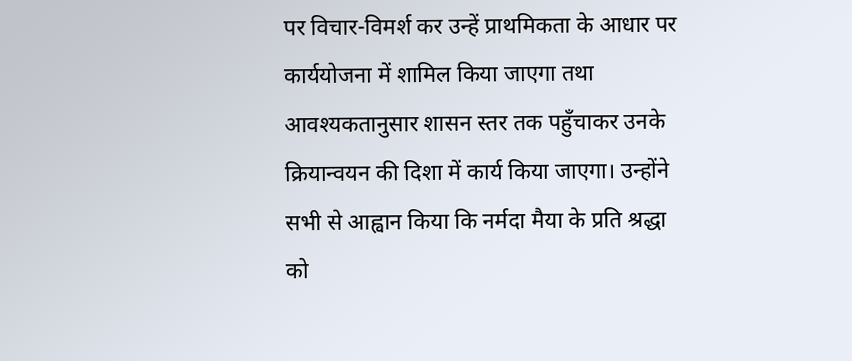पर विचार-विमर्श कर उन्हें प्राथमिकता के आधार पर कार्ययोजना में शामिल किया जाएगा तथा आवश्यकतानुसार शासन स्तर तक पहुँचाकर उनके क्रियान्वयन की दिशा में कार्य किया जाएगा। उन्होंने सभी से आह्वान किया कि नर्मदा मैया के प्रति श्रद्धा को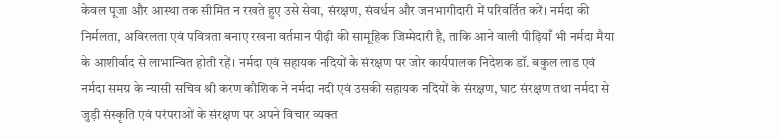केवल पूजा और आस्था तक सीमित न रखते हुए उसे सेवा, संरक्षण, संवर्धन और जनभागीदारी में परिवर्तित करें। नर्मदा की निर्मलता, अविरलता एवं पवित्रता बनाए रखना वर्तमान पीढ़ी की सामूहिक जिम्मेदारी है, ताकि आने वाली पीढ़ियाँ भी नर्मदा मैया के आशीर्वाद से लाभान्वित होती रहें। नर्मदा एवं सहायक नदियों के संरक्षण पर जोर कार्यपालक निदेशक डॉ. बकुल लाड एवं नर्मदा समग्र के न्यासी सचिव श्री करण कौशिक ने नर्मदा नदी एवं उसकी सहायक नदियों के संरक्षण, घाट संरक्षण तथा नर्मदा से जुड़ी संस्कृति एवं परंपराओं के संरक्षण पर अपने विचार व्यक्त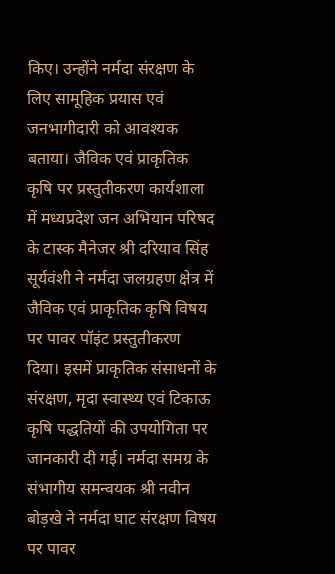किए। उन्होंने नर्मदा संरक्षण के लिए सामूहिक प्रयास एवं जनभागीदारी को आवश्यक बताया। जैविक एवं प्राकृतिक कृषि पर प्रस्तुतीकरण कार्यशाला में मध्यप्रदेश जन अभियान परिषद के टास्क मैनेजर श्री दरियाव सिंह सूर्यवंशी ने नर्मदा जलग्रहण क्षेत्र में जैविक एवं प्राकृतिक कृषि विषय पर पावर पॉइंट प्रस्तुतीकरण दिया। इसमें प्राकृतिक संसाधनों के संरक्षण, मृदा स्वास्थ्य एवं टिकाऊ कृषि पद्धतियों की उपयोगिता पर जानकारी दी गई। नर्मदा समग्र के संभागीय समन्वयक श्री नवीन बोड़खे ने नर्मदा घाट संरक्षण विषय पर पावर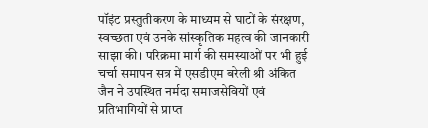पॉइंट प्रस्तुतीकरण के माध्यम से घाटों के संरक्षण, स्वच्छता एवं उनके सांस्कृतिक महत्व की जानकारी साझा की। परिक्रमा मार्ग की समस्याओं पर भी हुई चर्चा समापन सत्र में एसडीएम बरेली श्री अंकित जैन ने उपस्थित नर्मदा समाजसेवियों एवं प्रतिभागियों से प्राप्त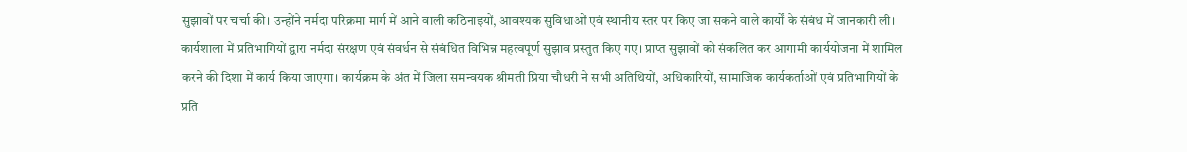सुझावों पर चर्चा की। उन्होंने नर्मदा परिक्रमा मार्ग में आने वाली कठिनाइयों, आवश्यक सुविधाओं एवं स्थानीय स्तर पर किए जा सकने वाले कार्यों के संबंध में जानकारी ली। कार्यशाला में प्रतिभागियों द्वारा नर्मदा संरक्षण एवं संवर्धन से संबंधित विभिन्न महत्वपूर्ण सुझाव प्रस्तुत किए गए। प्राप्त सुझावों को संकलित कर आगामी कार्ययोजना में शामिल करने की दिशा में कार्य किया जाएगा। कार्यक्रम के अंत में जिला समन्वयक श्रीमती प्रिया चौधरी ने सभी अतिथियों, अधिकारियों, सामाजिक कार्यकर्ताओं एवं प्रतिभागियों के प्रति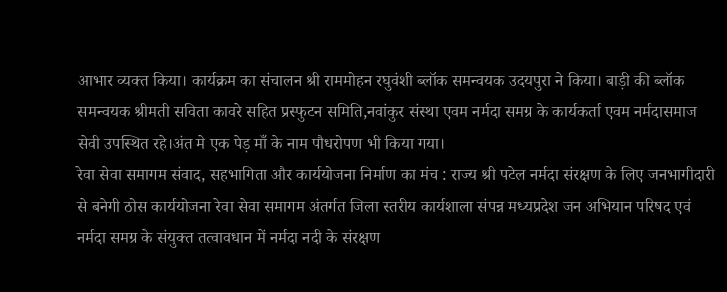आभार व्यक्त किया। कार्यक्रम का संचालन श्री राममोहन रघुवंशी ब्लॉक समन्वयक उदयपुरा ने किया। बाड़ी की ब्लॉक समन्वयक श्रीमती सविता कावरे सहित प्रस्फुटन समिति,नवांकुर संस्था एवम नर्मदा समग्र के कार्यकर्ता एवम नर्मदासमाज सेवी उपस्थित रहे।अंत मे एक पेड़ माँ के नाम पौधरोपण भी किया गया।
रेवा सेवा समागम संवाद, सहभागिता और कार्ययोजना निर्माण का मंच : राज्य श्री पटेल नर्मदा संरक्षण के लिए जनभागीदारी से बनेगी ठोस कार्ययोजना रेवा सेवा समागम अंतर्गत जिला स्तरीय कार्यशाला संपन्न मध्यप्रदेश जन अभियान परिषद एवं नर्मदा समग्र के संयुक्त तत्वावधान में नर्मदा नदी के संरक्षण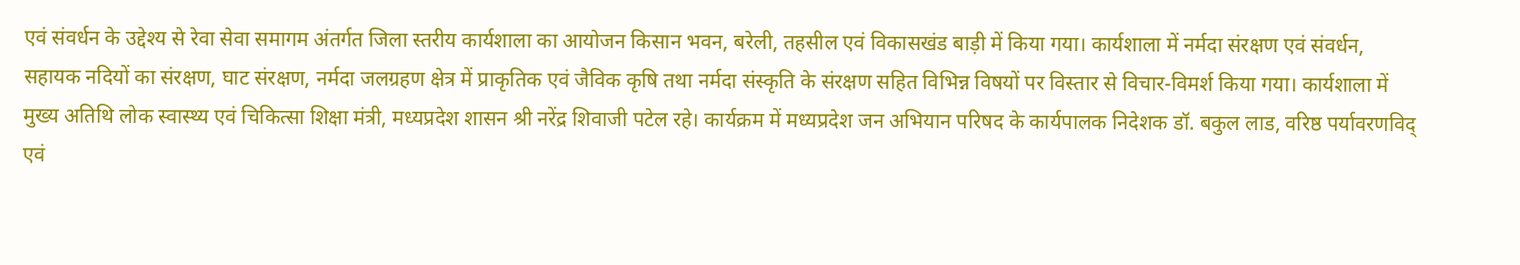एवं संवर्धन के उद्देश्य से रेवा सेवा समागम अंतर्गत जिला स्तरीय कार्यशाला का आयोजन किसान भवन, बरेली, तहसील एवं विकासखंड बाड़ी में किया गया। कार्यशाला में नर्मदा संरक्षण एवं संवर्धन, सहायक नदियों का संरक्षण, घाट संरक्षण, नर्मदा जलग्रहण क्षेत्र में प्राकृतिक एवं जैविक कृषि तथा नर्मदा संस्कृति के संरक्षण सहित विभिन्न विषयों पर विस्तार से विचार-विमर्श किया गया। कार्यशाला में मुख्य अतिथि लोक स्वास्थ्य एवं चिकित्सा शिक्षा मंत्री, मध्यप्रदेश शासन श्री नरेंद्र शिवाजी पटेल रहे। कार्यक्रम में मध्यप्रदेश जन अभियान परिषद के कार्यपालक निदेशक डॉ. बकुल लाड, वरिष्ठ पर्यावरणविद् एवं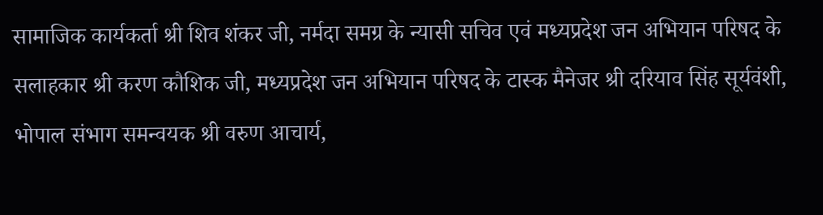सामाजिक कार्यकर्ता श्री शिव शंकर जी, नर्मदा समग्र के न्यासी सचिव एवं मध्यप्रदेश जन अभियान परिषद के सलाहकार श्री करण कौशिक जी, मध्यप्रदेश जन अभियान परिषद के टास्क मैनेजर श्री दरियाव सिंह सूर्यवंशी, भोपाल संभाग समन्वयक श्री वरुण आचार्य,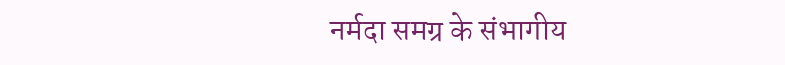नर्मदा समग्र के संभागीय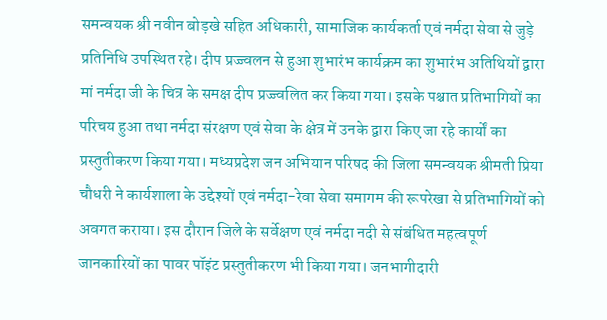समन्वयक श्री नवीन बोड़खे सहित अधिकारी, सामाजिक कार्यकर्ता एवं नर्मदा सेवा से जुड़े प्रतिनिधि उपस्थित रहे। दीप प्रज्ज्वलन से हुआ शुभारंभ कार्यक्रम का शुभारंभ अतिथियों द्वारा मां नर्मदा जी के चित्र के समक्ष दीप प्रज्ज्वलित कर किया गया। इसके पश्चात प्रतिभागियों का परिचय हुआ तथा नर्मदा संरक्षण एवं सेवा के क्षेत्र में उनके द्वारा किए जा रहे कार्यों का प्रस्तुतीकरण किया गया। मध्यप्रदेश जन अभियान परिषद की जिला समन्वयक श्रीमती प्रिया चौधरी ने कार्यशाला के उद्देश्यों एवं नर्मदा-रेवा सेवा समागम की रूपरेखा से प्रतिभागियों को अवगत कराया। इस दौरान जिले के सर्वेक्षण एवं नर्मदा नदी से संबंधित महत्वपूर्ण जानकारियों का पावर पॉइंट प्रस्तुतीकरण भी किया गया। जनभागीदारी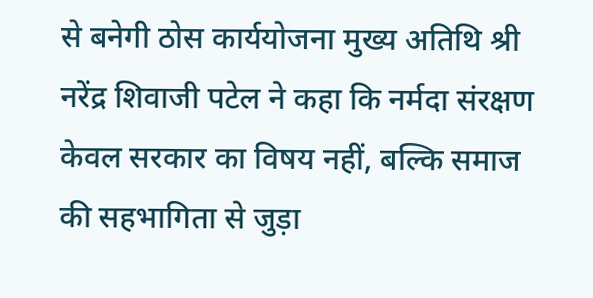से बनेगी ठोस कार्ययोजना मुख्य अतिथि श्री नरेंद्र शिवाजी पटेल ने कहा कि नर्मदा संरक्षण केवल सरकार का विषय नहीं, बल्कि समाज की सहभागिता से जुड़ा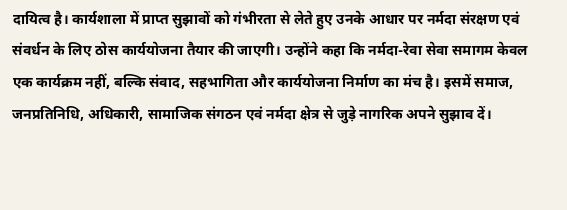दायित्व है। कार्यशाला में प्राप्त सुझावों को गंभीरता से लेते हुए उनके आधार पर नर्मदा संरक्षण एवं संवर्धन के लिए ठोस कार्ययोजना तैयार की जाएगी। उन्होंने कहा कि नर्मदा-रेवा सेवा समागम केवल एक कार्यक्रम नहीं, बल्कि संवाद, सहभागिता और कार्ययोजना निर्माण का मंच है। इसमें समाज, जनप्रतिनिधि, अधिकारी, सामाजिक संगठन एवं नर्मदा क्षेत्र से जुड़े नागरिक अपने सुझाव दें।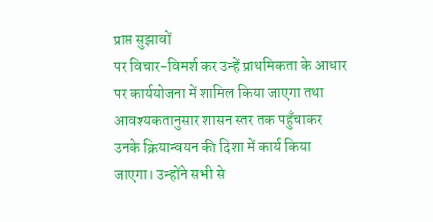प्राप्त सुझावों
पर विचार-विमर्श कर उन्हें प्राथमिकता के आधार पर कार्ययोजना में शामिल किया जाएगा तथा आवश्यकतानुसार शासन स्तर तक पहुँचाकर उनके क्रियान्वयन की दिशा में कार्य किया जाएगा। उन्होंने सभी से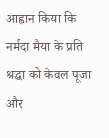आह्वान किया कि नर्मदा मैया के प्रति श्रद्धा को केवल पूजा और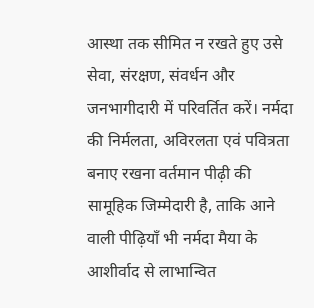आस्था तक सीमित न रखते हुए उसे सेवा, संरक्षण, संवर्धन और जनभागीदारी में परिवर्तित करें। नर्मदा की निर्मलता, अविरलता एवं पवित्रता बनाए रखना वर्तमान पीढ़ी की सामूहिक जिम्मेदारी है, ताकि आने वाली पीढ़ियाँ भी नर्मदा मैया के आशीर्वाद से लाभान्वित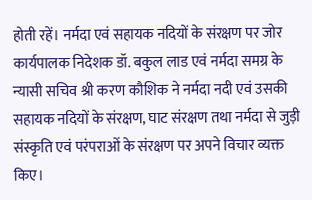होती रहें। नर्मदा एवं सहायक नदियों के संरक्षण पर जोर कार्यपालक निदेशक डॉ. बकुल लाड एवं नर्मदा समग्र के न्यासी सचिव श्री करण कौशिक ने नर्मदा नदी एवं उसकी सहायक नदियों के संरक्षण, घाट संरक्षण तथा नर्मदा से जुड़ी संस्कृति एवं परंपराओं के संरक्षण पर अपने विचार व्यक्त किए।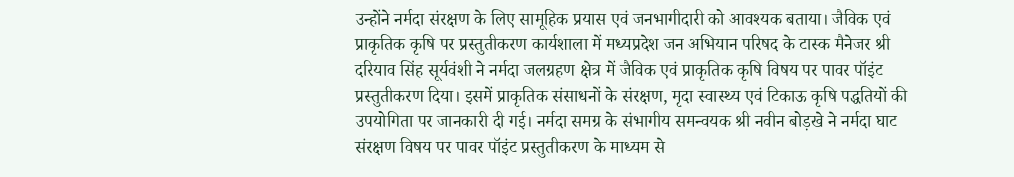उन्होंने नर्मदा संरक्षण के लिए सामूहिक प्रयास एवं जनभागीदारी को आवश्यक बताया। जैविक एवं प्राकृतिक कृषि पर प्रस्तुतीकरण कार्यशाला में मध्यप्रदेश जन अभियान परिषद के टास्क मैनेजर श्री दरियाव सिंह सूर्यवंशी ने नर्मदा जलग्रहण क्षेत्र में जैविक एवं प्राकृतिक कृषि विषय पर पावर पॉइंट प्रस्तुतीकरण दिया। इसमें प्राकृतिक संसाधनों के संरक्षण, मृदा स्वास्थ्य एवं टिकाऊ कृषि पद्धतियों की उपयोगिता पर जानकारी दी गई। नर्मदा समग्र के संभागीय समन्वयक श्री नवीन बोड़खे ने नर्मदा घाट संरक्षण विषय पर पावर पॉइंट प्रस्तुतीकरण के माध्यम से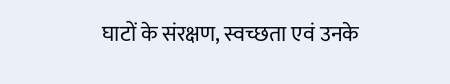घाटों के संरक्षण, स्वच्छता एवं उनके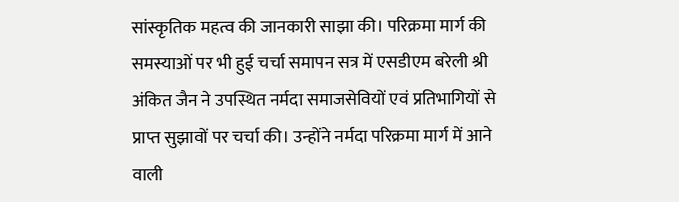सांस्कृतिक महत्व की जानकारी साझा की। परिक्रमा मार्ग की समस्याओं पर भी हुई चर्चा समापन सत्र में एसडीएम बरेली श्री अंकित जैन ने उपस्थित नर्मदा समाजसेवियों एवं प्रतिभागियों से प्राप्त सुझावों पर चर्चा की। उन्होंने नर्मदा परिक्रमा मार्ग में आने वाली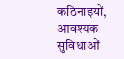कठिनाइयों, आवश्यक सुविधाओं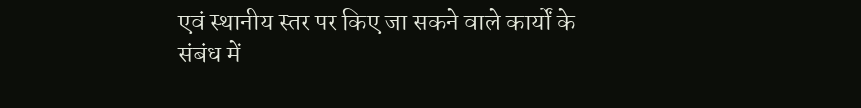एवं स्थानीय स्तर पर किए जा सकने वाले कार्यों के संबंध में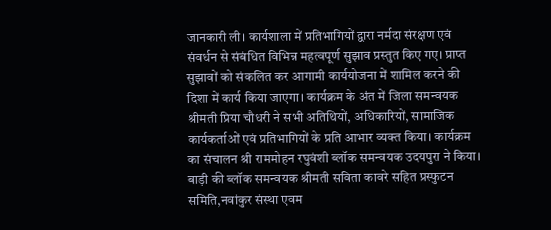जानकारी ली। कार्यशाला में प्रतिभागियों द्वारा नर्मदा संरक्षण एवं संवर्धन से संबंधित विभिन्न महत्वपूर्ण सुझाव प्रस्तुत किए गए। प्राप्त सुझावों को संकलित कर आगामी कार्ययोजना में शामिल करने की दिशा में कार्य किया जाएगा। कार्यक्रम के अंत में जिला समन्वयक श्रीमती प्रिया चौधरी ने सभी अतिथियों, अधिकारियों, सामाजिक कार्यकर्ताओं एवं प्रतिभागियों के प्रति आभार व्यक्त किया। कार्यक्रम का संचालन श्री राममोहन रघुवंशी ब्लॉक समन्वयक उदयपुरा ने किया। बाड़ी की ब्लॉक समन्वयक श्रीमती सविता कावरे सहित प्रस्फुटन समिति,नवांकुर संस्था एवम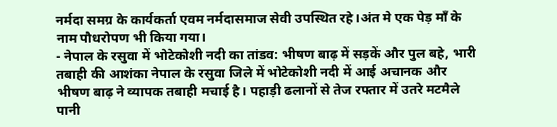नर्मदा समग्र के कार्यकर्ता एवम नर्मदासमाज सेवी उपस्थित रहे।अंत मे एक पेड़ माँ के नाम पौधरोपण भी किया गया।
- नेपाल के रसुवा में भोटेकोशी नदी का तांडव: भीषण बाढ़ में सड़कें और पुल बहे, भारी तबाही की आशंका नेपाल के रसुवा जिले में भोटेकोशी नदी में आई अचानक और भीषण बाढ़ ने व्यापक तबाही मचाई है। पहाड़ी ढलानों से तेज रफ्तार में उतरे मटमैले पानी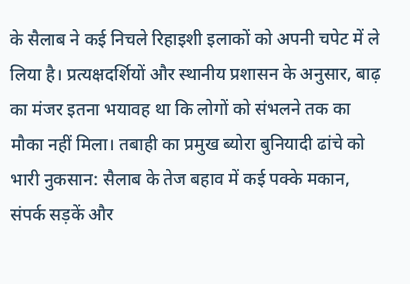के सैलाब ने कई निचले रिहाइशी इलाकों को अपनी चपेट में ले लिया है। प्रत्यक्षदर्शियों और स्थानीय प्रशासन के अनुसार, बाढ़ का मंजर इतना भयावह था कि लोगों को संभलने तक का मौका नहीं मिला। तबाही का प्रमुख ब्योरा बुनियादी ढांचे को भारी नुकसान: सैलाब के तेज बहाव में कई पक्के मकान, संपर्क सड़कें और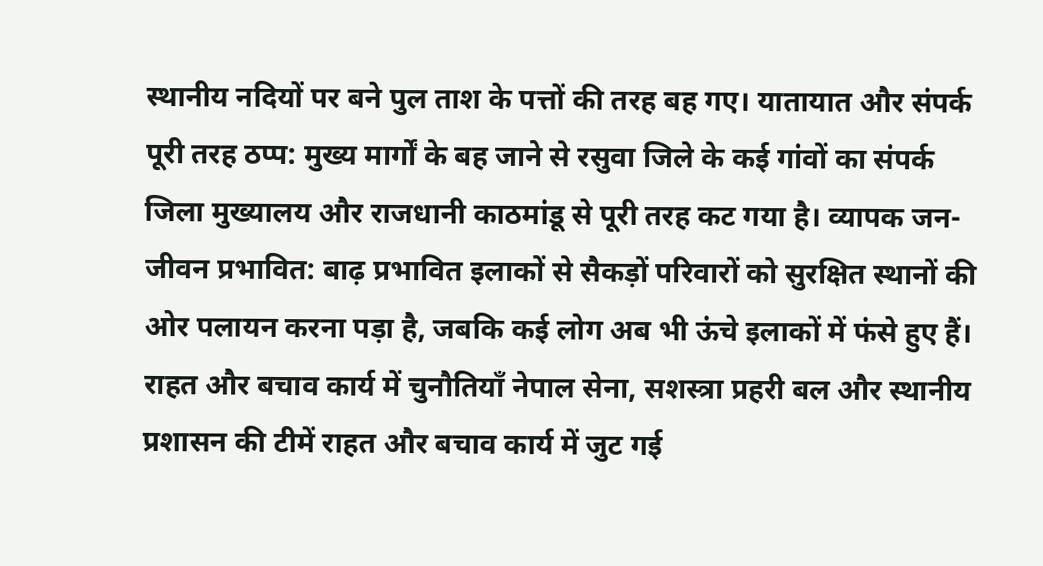स्थानीय नदियों पर बने पुल ताश के पत्तों की तरह बह गए। यातायात और संपर्क पूरी तरह ठप्प: मुख्य मार्गों के बह जाने से रसुवा जिले के कई गांवों का संपर्क जिला मुख्यालय और राजधानी काठमांडू से पूरी तरह कट गया है। व्यापक जन-जीवन प्रभावित: बाढ़ प्रभावित इलाकों से सैकड़ों परिवारों को सुरक्षित स्थानों की ओर पलायन करना पड़ा है, जबकि कई लोग अब भी ऊंचे इलाकों में फंसे हुए हैं। राहत और बचाव कार्य में चुनौतियाँ नेपाल सेना, सशस्त्रा प्रहरी बल और स्थानीय प्रशासन की टीमें राहत और बचाव कार्य में जुट गई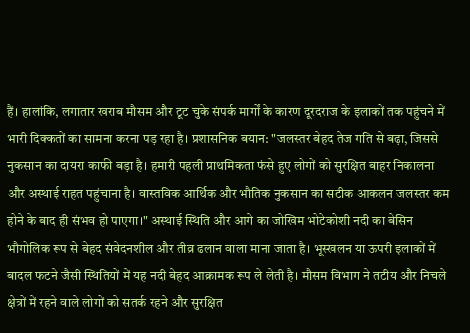हैं। हालांकि, लगातार खराब मौसम और टूट चुके संपर्क मार्गों के कारण दूरदराज के इलाकों तक पहुंचने में भारी दिक्कतों का सामना करना पड़ रहा है। प्रशासनिक बयान: "जलस्तर बेहद तेज गति से बढ़ा, जिससे नुकसान का दायरा काफी बड़ा है। हमारी पहली प्राथमिकता फंसे हुए लोगों को सुरक्षित बाहर निकालना और अस्थाई राहत पहुंचाना है। वास्तविक आर्थिक और भौतिक नुकसान का सटीक आकलन जलस्तर कम होने के बाद ही संभव हो पाएगा।" अस्थाई स्थिति और आगे का जोखिम भोटेकोशी नदी का बेसिन भौगोलिक रूप से बेहद संवेदनशील और तीव्र ढलान वाला माना जाता है। भूस्खलन या ऊपरी इलाकों में बादल फटने जैसी स्थितियों में यह नदी बेहद आक्रामक रूप ले लेती है। मौसम विभाग ने तटीय और निचले क्षेत्रों में रहने वाले लोगों को सतर्क रहने और सुरक्षित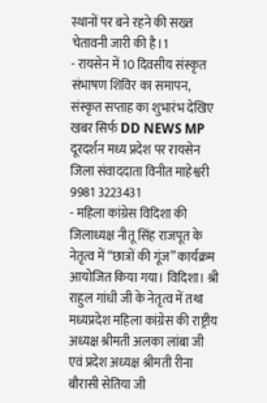स्थानों पर बने रहने की सख्त चेतावनी जारी की है।1
- रायसेन में 10 दिवसीय संस्कृत संभाषण शिविर का समापन, संस्कृत सप्ताह का शुभारंभ देखिए खबर सिर्फ DD NEWS MP दूरदर्शन मध्य प्रदेश पर रायसेन जिला संवाददाता विनीत माहेश्वरी 9981 3223431
- महिला कांग्रेस विदिशा की जिलाध्यक्ष नीतू सिंह राजपूत के नेतृत्व में “छात्रों की गूंज” कार्यक्रम आयोजित किया गया। विदिशा। श्री राहुल गांधी जी के नेतृत्व में तथा मध्यप्रदेश महिला कांग्रेस की राष्ट्रीय अध्यक्ष श्रीमती अलका लांबा जी एवं प्रदेश अध्यक्ष श्रीमती रीना बौरासी सेतिया जी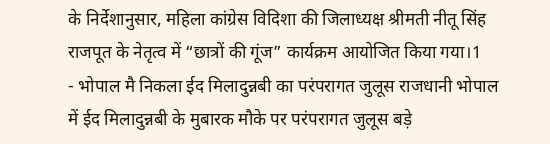के निर्देशानुसार, महिला कांग्रेस विदिशा की जिलाध्यक्ष श्रीमती नीतू सिंह राजपूत के नेतृत्व में “छात्रों की गूंज” कार्यक्रम आयोजित किया गया।1
- भोपाल मै निकला ईद मिलादुन्नबी का परंपरागत जुलूस राजधानी भोपाल में ईद मिलादुन्नबी के मुबारक मौके पर परंपरागत जुलूस बड़े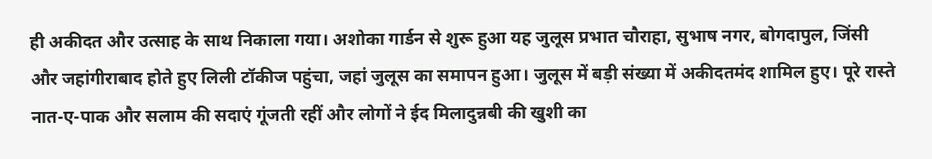ही अकीदत और उत्साह के साथ निकाला गया। अशोका गार्डन से शुरू हुआ यह जुलूस प्रभात चौराहा, सुभाष नगर, बोगदापुल, जिंसी और जहांगीराबाद होते हुए लिली टॉकीज पहुंचा, जहां जुलूस का समापन हुआ। जुलूस में बड़ी संख्या में अकीदतमंद शामिल हुए। पूरे रास्ते नात-ए-पाक और सलाम की सदाएं गूंजती रहीं और लोगों ने ईद मिलादुन्नबी की खुशी का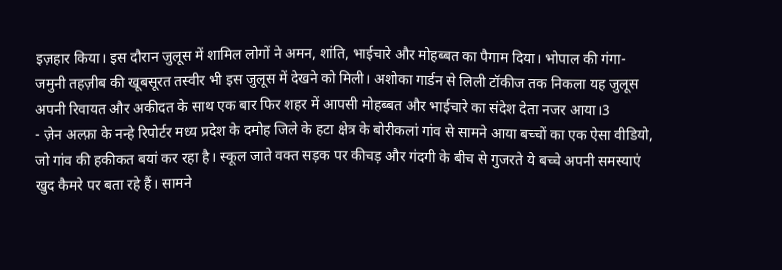इज़हार किया। इस दौरान जुलूस में शामिल लोगों ने अमन, शांति, भाईचारे और मोहब्बत का पैगाम दिया। भोपाल की गंगा-जमुनी तहज़ीब की खूबसूरत तस्वीर भी इस जुलूस में देखने को मिली। अशोका गार्डन से लिली टॉकीज तक निकला यह जुलूस अपनी रिवायत और अकीदत के साथ एक बार फिर शहर में आपसी मोहब्बत और भाईचारे का संदेश देता नजर आया।3
- ज़ेन अल्फ़ा के नन्हे रिपोर्टर मध्य प्रदेश के दमोह जिले के हटा क्षेत्र के बोरीकलां गांव से सामने आया बच्चों का एक ऐसा वीडियो, जो गांव की हकीकत बयां कर रहा है। स्कूल जाते वक्त सड़क पर कीचड़ और गंदगी के बीच से गुजरते ये बच्चे अपनी समस्याएं खुद कैमरे पर बता रहे हैं। सामने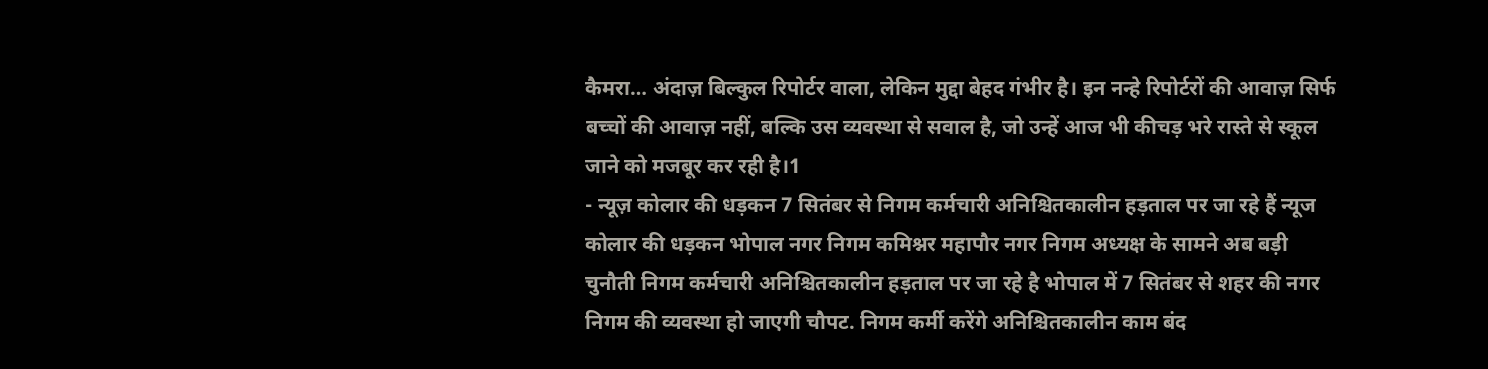कैमरा… अंदाज़ बिल्कुल रिपोर्टर वाला, लेकिन मुद्दा बेहद गंभीर है। इन नन्हे रिपोर्टरों की आवाज़ सिर्फ बच्चों की आवाज़ नहीं, बल्कि उस व्यवस्था से सवाल है, जो उन्हें आज भी कीचड़ भरे रास्ते से स्कूल जाने को मजबूर कर रही है।1
- न्यूज़ कोलार की धड़कन 7 सितंबर से निगम कर्मचारी अनिश्चितकालीन हड़ताल पर जा रहे हैं न्यूज कोलार की धड़कन भोपाल नगर निगम कमिश्नर महापौर नगर निगम अध्यक्ष के सामने अब बड़ी चुनौती निगम कर्मचारी अनिश्चितकालीन हड़ताल पर जा रहे है भोपाल में 7 सितंबर से शहर की नगर निगम की व्यवस्था हो जाएगी चौपट. निगम कर्मी करेंगे अनिश्चितकालीन काम बंद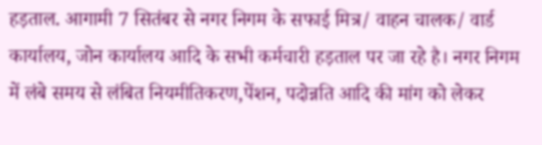हड़ताल. आगामी 7 सितंबर से नगर निगम के सफाई मित्र/ वाहन चालक/ वार्ड कार्यालय, जोन कार्यालय आदि के सभी कर्मचारी हड़ताल पर जा रहे है। नगर निगम में लंबे समय से लंबित नियमीतिकरण,पेंशन, पदोन्नति आदि की मांग को लेकर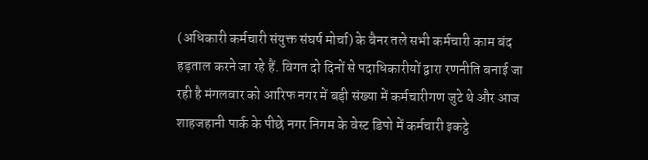(अधिकारी कर्मचारी संयुक्त संघर्ष मोर्चा) के बैनर तले सभी कर्मचारी काम बंद हड़ताल करने जा रहे हैं. विगत दो दिनों से पदाधिकारीयों द्वारा रणनीति बनाई जा रही है मंगलवार को आरिफ नगर में बड़ी संख्या में कर्मचारीगण जुटे थे और आज शाहजहानी पार्क के पीछे नगर निगम के वेस्ट डिपो में कर्मचारी इकट्ठे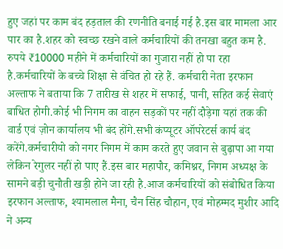हुए जहां पर काम बंद हड़ताल की रणनीति बनाई गई है.इस बार मामला आर पार का है.शहर को स्वच्छ रखने वाले कर्मचारियों की तनखा बहुत कम है. रुपये ₹10000 महीने में कर्मचारियों का गुजारा नहीं हो पा रहा है.कर्मचारियों के बच्चे शिक्षा से वंचित हो रहे हैं. कर्मचारी नेता इरफान अल्ताफ ने बताया कि 7 तारीख से शहर में सफाई, पानी, सहित कई सेवाएं बाधित होगी.कोई भी निगम का वाहन सड़कों पर नहीं दौड़ेगा यहां तक की वार्ड एवं ज़ोन कार्यालय भी बंद होंगे.सभी कंप्यूटर ऑपरेटर्स कार्य बंद करेंगे.कर्मचारीयो को नगर निगम में काम करते हुए जवान से बुढ़ापा आ गया लेकिन रेगुलर नहीं हो पाए हैं.इस बार महापौर, कमिश्नर, निगम अध्यक्ष के सामने बड़ी चुनौती खड़ी होने जा रही है.आज कर्मचारियों को संबोधित किया इरफान अल्ताफ, श्यामलाल मैना, चैन सिंह चौहान, एवं मोहम्मद मुशीर आदि ने अन्य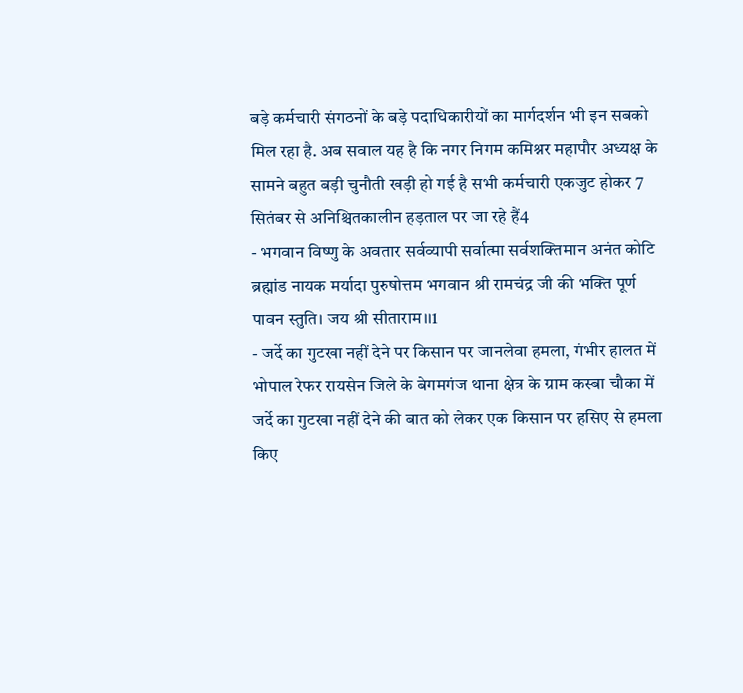बड़े कर्मचारी संगठनों के बड़े पदाधिकारीयों का मार्गदर्शन भी इन सबको मिल रहा है. अब सवाल यह है कि नगर निगम कमिश्नर महापौर अध्यक्ष के सामने बहुत बड़ी चुनौती खड़ी हो गई है सभी कर्मचारी एकजुट होकर 7 सितंबर से अनिश्चितकालीन हड़ताल पर जा रहे हैं4
- भगवान विष्णु के अवतार सर्वव्यापी सर्वात्मा सर्वशक्तिमान अनंत कोटि ब्रह्मांड नायक मर्यादा पुरुषोत्तम भगवान श्री रामचंद्र जी की भक्ति पूर्ण पावन स्तुति। जय श्री सीताराम।।1
- जर्दे का गुटखा नहीं देने पर किसान पर जानलेवा हमला, गंभीर हालत में भोपाल रेफर रायसेन जिले के बेगमगंज थाना क्षेत्र के ग्राम कस्बा चौका में जर्दे का गुटखा नहीं देने की बात को लेकर एक किसान पर हसिए से हमला किए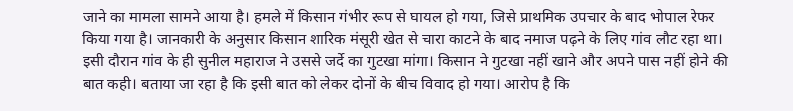जाने का मामला सामने आया है। हमले में किसान गंभीर रूप से घायल हो गया, जिसे प्राथमिक उपचार के बाद भोपाल रेफर किया गया है। जानकारी के अनुसार किसान शारिक मंसूरी खेत से चारा काटने के बाद नमाज पढ़ने के लिए गांव लौट रहा था। इसी दौरान गांव के ही सुनील महाराज ने उससे जर्दे का गुटखा मांगा। किसान ने गुटखा नहीं खाने और अपने पास नहीं होने की बात कही। बताया जा रहा है कि इसी बात को लेकर दोनों के बीच विवाद हो गया। आरोप है कि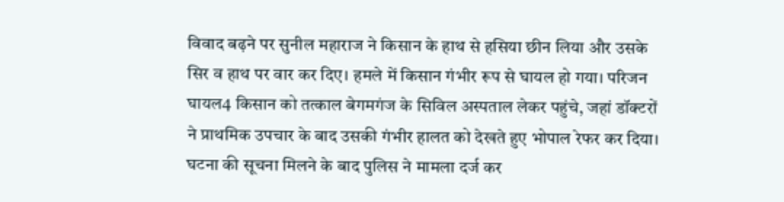विवाद बढ़ने पर सुनील महाराज ने किसान के हाथ से हसिया छीन लिया और उसके सिर व हाथ पर वार कर दिए। हमले में किसान गंभीर रूप से घायल हो गया। परिजन घायल4 किसान को तत्काल बेगमगंज के सिविल अस्पताल लेकर पहुंचे, जहां डॉक्टरों ने प्राथमिक उपचार के बाद उसकी गंभीर हालत को देखते हुए भोपाल रेफर कर दिया। घटना की सूचना मिलने के बाद पुलिस ने मामला दर्ज कर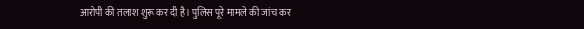आरोपी की तलाश शुरू कर दी है। पुलिस पूरे मामले की जांच कर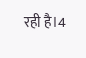रही है।4